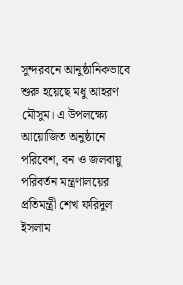সুন্দরবনে আনুষ্ঠানিকভাবে শুরু হয়েছে মধু আহরণ মৌসুম। এ উপলক্ষ্যে আয়োজিত অনুষ্ঠানে পরিবেশ, বন ও জলবায়ু পরিবর্তন মন্ত্রণালয়ের প্রতিমন্ত্রী শেখ ফরিদুল ইসলাম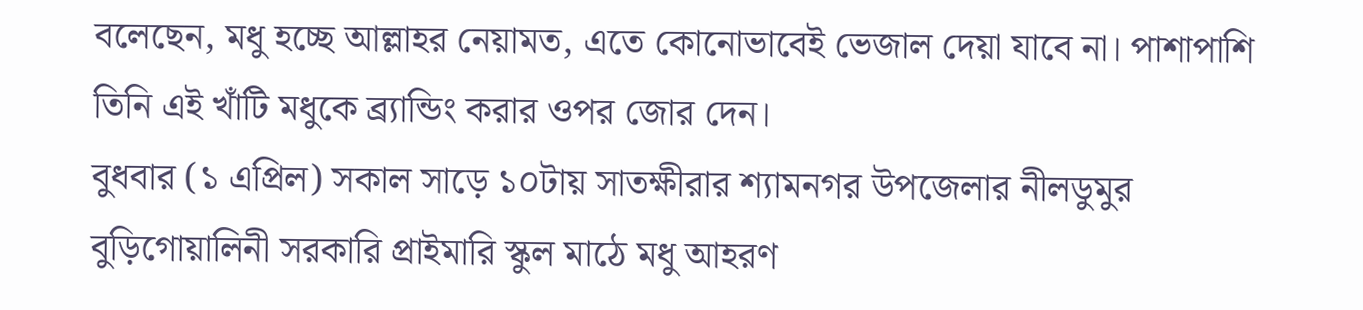বলেছেন, মধু হচ্ছে আল্লাহর নেয়ামত, এতে কোনোভাবেই ভেজাল দেয়া যাবে না। পাশাপাশি তিনি এই খাঁটি মধুকে ব্র্যান্ডিং করার ওপর জোর দেন।
বুধবার (১ এপ্রিল) সকাল সাড়ে ১০টায় সাতক্ষীরার শ্যামনগর উপজেলার নীলডুমুর বুড়িগোয়ালিনী সরকারি প্রাইমারি স্কুল মাঠে মধু আহরণ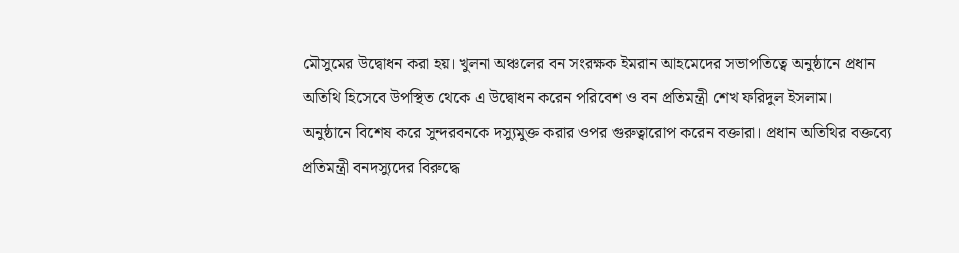মৌসুমের উদ্বোধন করা হয়। খুলনা অঞ্চলের বন সংরক্ষক ইমরান আহমেদের সভাপতিত্বে অনুষ্ঠানে প্রধান অতিথি হিসেবে উপস্থিত থেকে এ উদ্বোধন করেন পরিবেশ ও বন প্রতিমন্ত্রী শেখ ফরিদুল ইসলাম।
অনুষ্ঠানে বিশেষ করে সুন্দরবনকে দস্যুমুক্ত করার ওপর গুরুত্বারোপ করেন বক্তারা। প্রধান অতিথির বক্তব্যে প্রতিমন্ত্রী বনদস্যুদের বিরুদ্ধে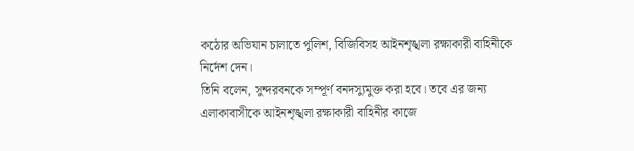কঠোর অভিযান চালাতে পুলিশ, বিজিবিসহ আইনশৃঙ্খলা রক্ষাকারী বাহিনীকে নির্দেশ দেন।
তিনি বলেন, সুন্দরবনকে সম্পূর্ণ বনদস্যুমুক্ত করা হবে। তবে এর জন্য এলাকাবাসীকে আইনশৃঙ্খলা রক্ষাকারী বাহিনীর কাজে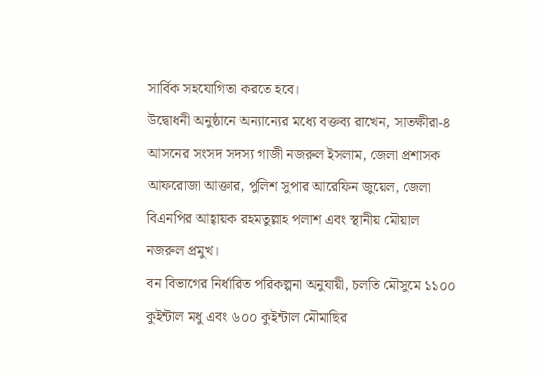সার্বিক সহযোগিতা করতে হবে।
উদ্বোধনী অনুষ্ঠানে অন্যান্যের মধ্যে বক্তব্য রাখেন, সাতক্ষীরা-৪ আসনের সংসদ সদস্য গাজী নজরুল ইসলাম, জেলা প্রশাসক আফরোজা আক্তার, পুলিশ সুপার আরেফিন জুয়েল, জেলা বিএনপির আহ্বায়ক রহমতুল্লাহ পলাশ এবং স্থানীয় মৌয়াল নজরুল প্রমুখ।
বন বিভাগের নির্ধারিত পরিকল্পনা অনুযায়ী, চলতি মৌসুমে ১১০০ কুইন্টাল মধু এবং ৬০০ কুইন্টাল মৌমাছির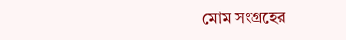মোম সংগ্রহের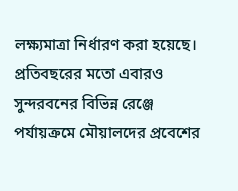লক্ষ্যমাত্রা নির্ধারণ করা হয়েছে। প্রতিবছরের মতো এবারও সুন্দরবনের বিভিন্ন রেঞ্জে পর্যায়ক্রমে মৌয়ালদের প্রবেশের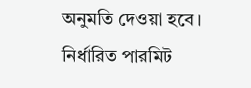অনুমতি দেওয়া হবে। নির্ধারিত পারমিট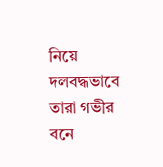নিয়ে দলবদ্ধভাবে তারা গভীর বনে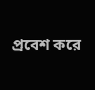প্রবেশ করে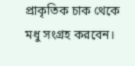প্রাকৃতিক চাক থেকে মধু সংগ্রহ করবেন।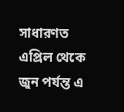সাধারণত এপ্রিল থেকে জুন পর্যন্ত এ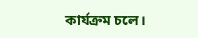কার্যক্রম চলে।